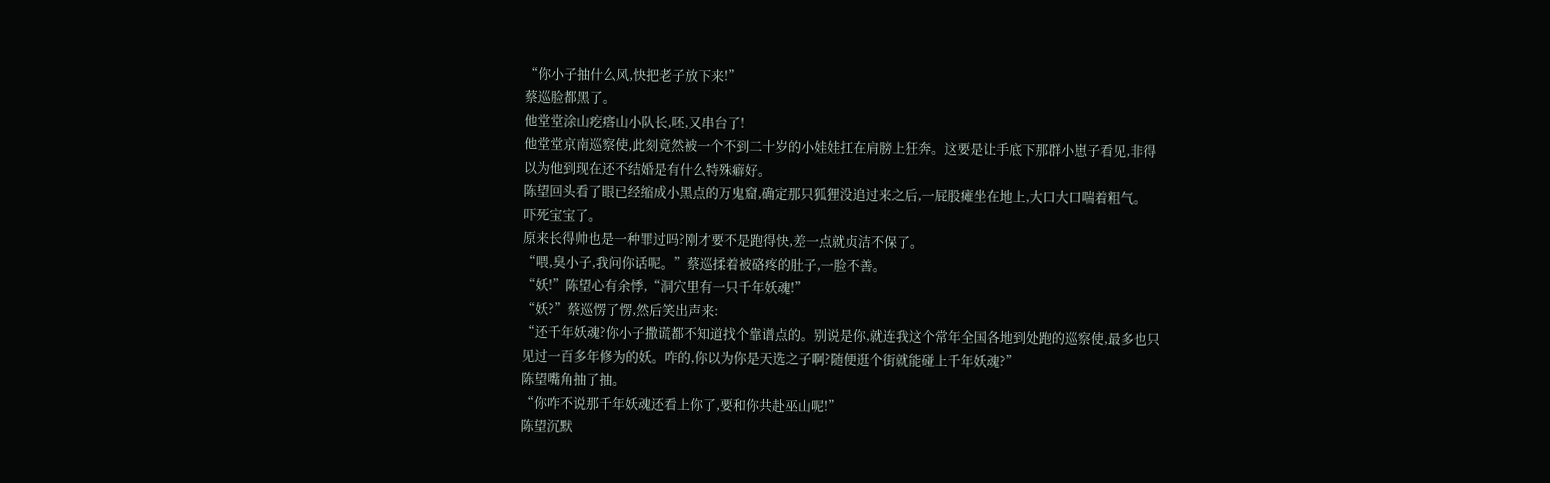“你小子抽什么风,快把老子放下来!”
蔡巡脸都黑了。
他堂堂涂山疙瘩山小队长,呸,又串台了!
他堂堂京南巡察使,此刻竟然被一个不到二十岁的小娃娃扛在肩膀上狂奔。这要是让手底下那群小崽子看见,非得以为他到现在还不结婚是有什么特殊癖好。
陈望回头看了眼已经缩成小黑点的万鬼窟,确定那只狐狸没追过来之后,一屁股瘫坐在地上,大口大口喘着粗气。
吓死宝宝了。
原来长得帅也是一种罪过吗?刚才要不是跑得快,差一点就贞洁不保了。
“喂,臭小子,我问你话呢。”蔡巡揉着被硌疼的肚子,一脸不善。
“妖!”陈望心有余悸,“洞穴里有一只千年妖魂!”
“妖?”蔡巡愣了愣,然后笑出声来:
“还千年妖魂?你小子撒谎都不知道找个靠谱点的。别说是你,就连我这个常年全国各地到处跑的巡察使,最多也只见过一百多年修为的妖。咋的,你以为你是天选之子啊?随便逛个街就能碰上千年妖魂?”
陈望嘴角抽了抽。
“你咋不说那千年妖魂还看上你了,要和你共赴巫山呢!”
陈望沉默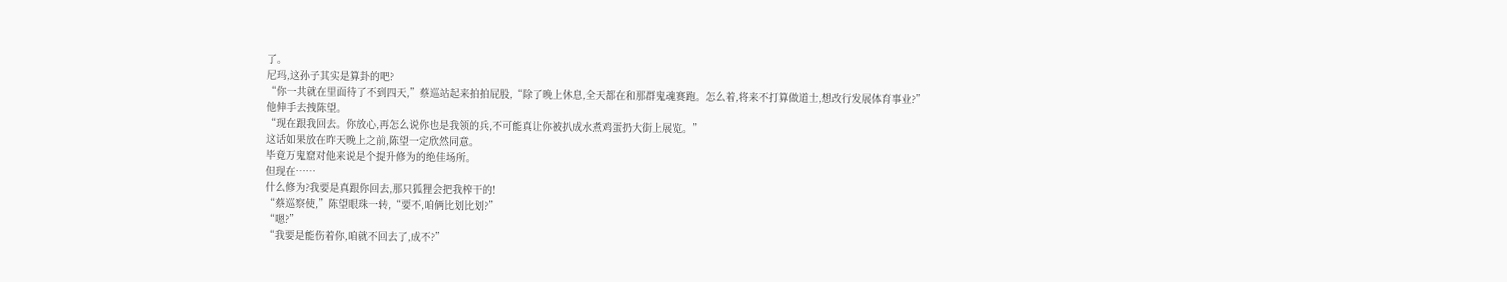了。
尼玛,这孙子其实是算卦的吧?
“你一共就在里面待了不到四天,”蔡巡站起来拍拍屁股,“除了晚上休息,全天都在和那群鬼魂赛跑。怎么着,将来不打算做道士,想改行发展体育事业?”
他伸手去拽陈望。
“现在跟我回去。你放心,再怎么说你也是我领的兵,不可能真让你被扒成水煮鸡蛋扔大街上展览。”
这话如果放在昨天晚上之前,陈望一定欣然同意。
毕竟万鬼窟对他来说是个提升修为的绝佳场所。
但现在……
什么修为?我要是真跟你回去,那只狐狸会把我榨干的!
“蔡巡察使,”陈望眼珠一转,“要不,咱俩比划比划?”
“嗯?”
“我要是能伤着你,咱就不回去了,成不?”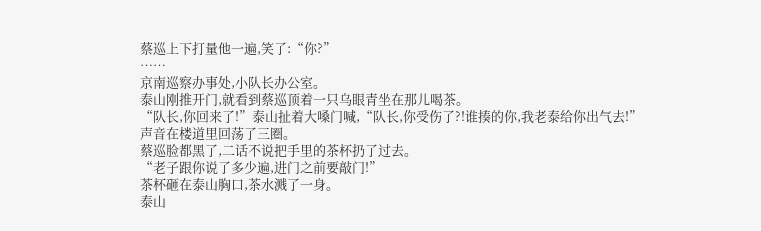蔡巡上下打量他一遍,笑了:“你?”
……
京南巡察办事处,小队长办公室。
泰山刚推开门,就看到蔡巡顶着一只乌眼青坐在那儿喝茶。
“队长,你回来了!”泰山扯着大嗓门喊,“队长,你受伤了?!谁揍的你,我老泰给你出气去!”
声音在楼道里回荡了三圈。
蔡巡脸都黑了,二话不说把手里的茶杯扔了过去。
“老子跟你说了多少遍,进门之前要敲门!”
茶杯砸在泰山胸口,茶水溅了一身。
泰山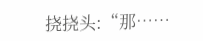挠挠头:“那……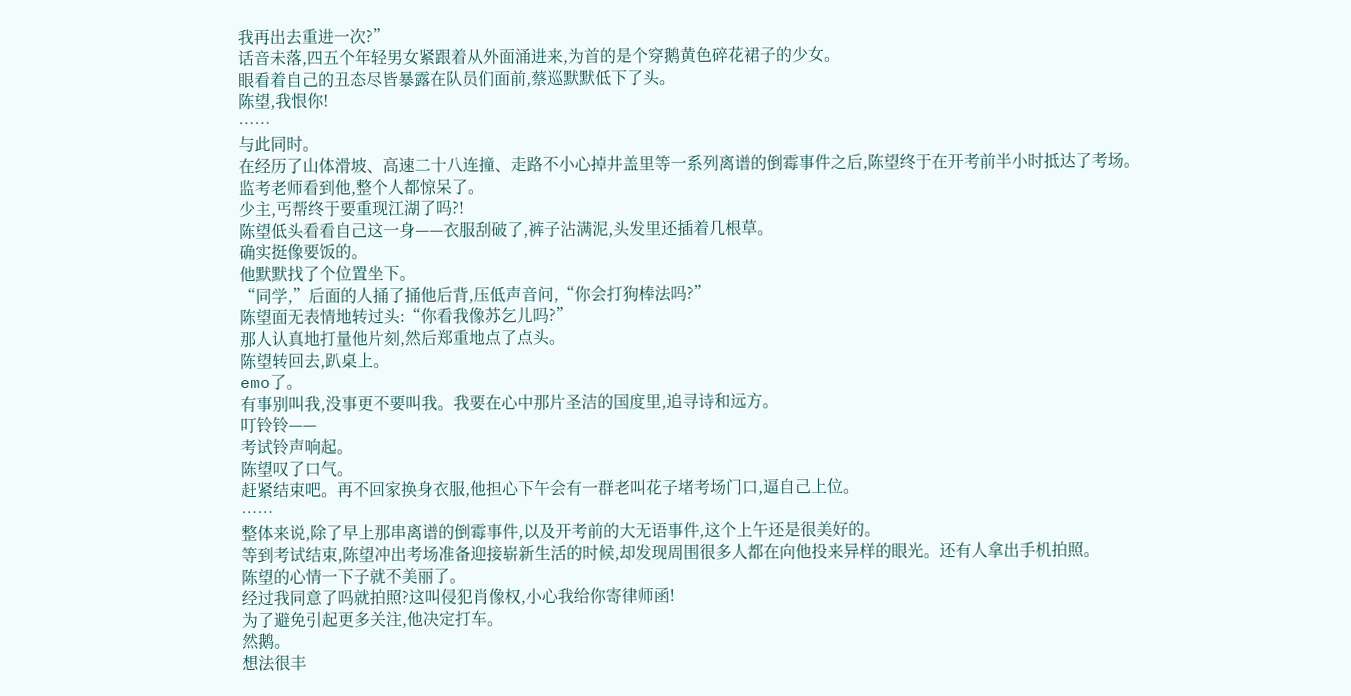我再出去重进一次?”
话音未落,四五个年轻男女紧跟着从外面涌进来,为首的是个穿鹅黄色碎花裙子的少女。
眼看着自己的丑态尽皆暴露在队员们面前,蔡巡默默低下了头。
陈望,我恨你!
……
与此同时。
在经历了山体滑坡、高速二十八连撞、走路不小心掉井盖里等一系列离谱的倒霉事件之后,陈望终于在开考前半小时抵达了考场。
监考老师看到他,整个人都惊呆了。
少主,丐帮终于要重现江湖了吗?!
陈望低头看看自己这一身——衣服刮破了,裤子沾满泥,头发里还插着几根草。
确实挺像要饭的。
他默默找了个位置坐下。
“同学,”后面的人捅了捅他后背,压低声音问,“你会打狗棒法吗?”
陈望面无表情地转过头:“你看我像苏乞儿吗?”
那人认真地打量他片刻,然后郑重地点了点头。
陈望转回去,趴桌上。
emo了。
有事别叫我,没事更不要叫我。我要在心中那片圣洁的国度里,追寻诗和远方。
叮铃铃——
考试铃声响起。
陈望叹了口气。
赶紧结束吧。再不回家换身衣服,他担心下午会有一群老叫花子堵考场门口,逼自己上位。
……
整体来说,除了早上那串离谱的倒霉事件,以及开考前的大无语事件,这个上午还是很美好的。
等到考试结束,陈望冲出考场准备迎接崭新生活的时候,却发现周围很多人都在向他投来异样的眼光。还有人拿出手机拍照。
陈望的心情一下子就不美丽了。
经过我同意了吗就拍照?这叫侵犯肖像权,小心我给你寄律师函!
为了避免引起更多关注,他决定打车。
然鹅。
想法很丰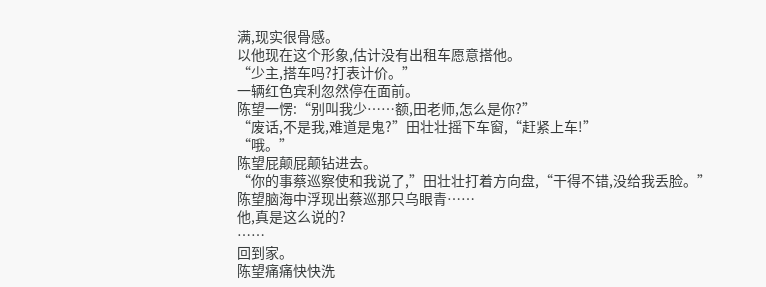满,现实很骨感。
以他现在这个形象,估计没有出租车愿意搭他。
“少主,搭车吗?打表计价。”
一辆红色宾利忽然停在面前。
陈望一愣:“别叫我少……额,田老师,怎么是你?”
“废话,不是我,难道是鬼?”田壮壮摇下车窗,“赶紧上车!”
“哦。”
陈望屁颠屁颠钻进去。
“你的事蔡巡察使和我说了,”田壮壮打着方向盘,“干得不错,没给我丢脸。”
陈望脑海中浮现出蔡巡那只乌眼青……
他,真是这么说的?
……
回到家。
陈望痛痛快快洗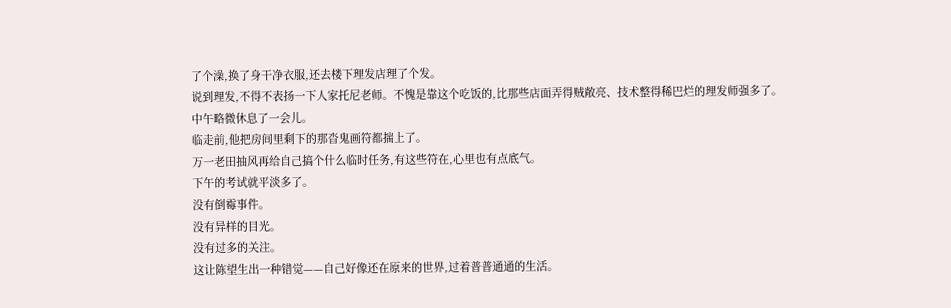了个澡,换了身干净衣服,还去楼下理发店理了个发。
说到理发,不得不表扬一下人家托尼老师。不愧是靠这个吃饭的,比那些店面弄得贼敞亮、技术整得稀巴烂的理发师强多了。
中午略微休息了一会儿。
临走前,他把房间里剩下的那沓鬼画符都揣上了。
万一老田抽风再给自己搞个什么临时任务,有这些符在,心里也有点底气。
下午的考试就平淡多了。
没有倒霉事件。
没有异样的目光。
没有过多的关注。
这让陈望生出一种错觉——自己好像还在原来的世界,过着普普通通的生活。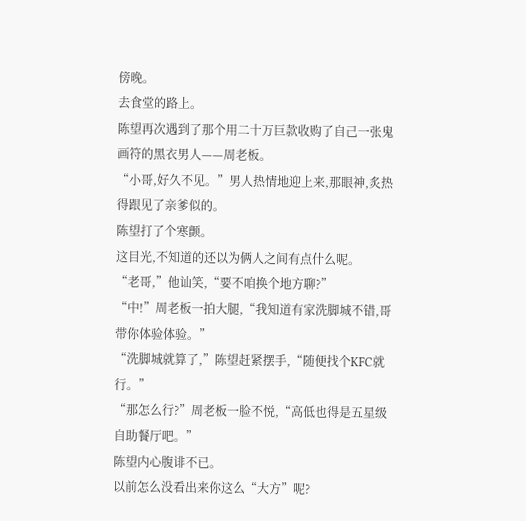傍晚。
去食堂的路上。
陈望再次遇到了那个用二十万巨款收购了自己一张鬼画符的黑衣男人——周老板。
“小哥,好久不见。”男人热情地迎上来,那眼神,炙热得跟见了亲爹似的。
陈望打了个寒颤。
这目光,不知道的还以为俩人之间有点什么呢。
“老哥,”他讪笑,“要不咱换个地方聊?”
“中!”周老板一拍大腿,“我知道有家洗脚城不错,哥带你体验体验。”
“洗脚城就算了,”陈望赶紧摆手,“随便找个KFC就行。”
“那怎么行?”周老板一脸不悦,“高低也得是五星级自助餐厅吧。”
陈望内心腹诽不已。
以前怎么没看出来你这么“大方”呢?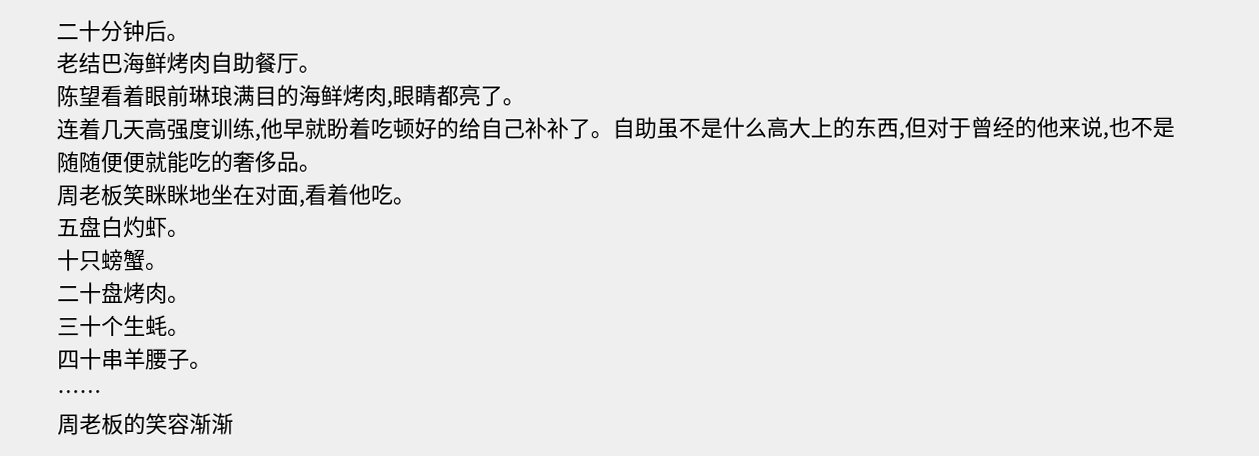二十分钟后。
老结巴海鲜烤肉自助餐厅。
陈望看着眼前琳琅满目的海鲜烤肉,眼睛都亮了。
连着几天高强度训练,他早就盼着吃顿好的给自己补补了。自助虽不是什么高大上的东西,但对于曾经的他来说,也不是随随便便就能吃的奢侈品。
周老板笑眯眯地坐在对面,看着他吃。
五盘白灼虾。
十只螃蟹。
二十盘烤肉。
三十个生蚝。
四十串羊腰子。
……
周老板的笑容渐渐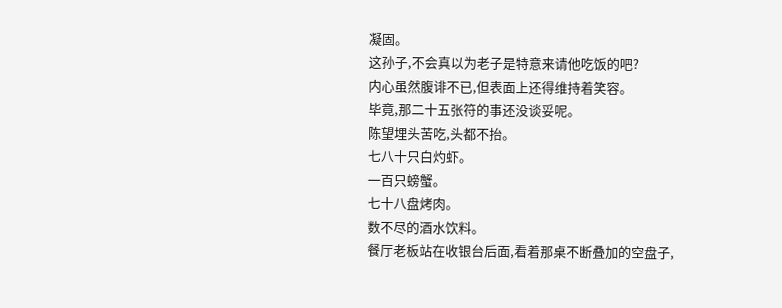凝固。
这孙子,不会真以为老子是特意来请他吃饭的吧?
内心虽然腹诽不已,但表面上还得维持着笑容。
毕竟,那二十五张符的事还没谈妥呢。
陈望埋头苦吃,头都不抬。
七八十只白灼虾。
一百只螃蟹。
七十八盘烤肉。
数不尽的酒水饮料。
餐厅老板站在收银台后面,看着那桌不断叠加的空盘子,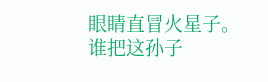眼睛直冒火星子。
谁把这孙子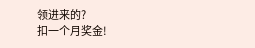领进来的?
扣一个月奖金!